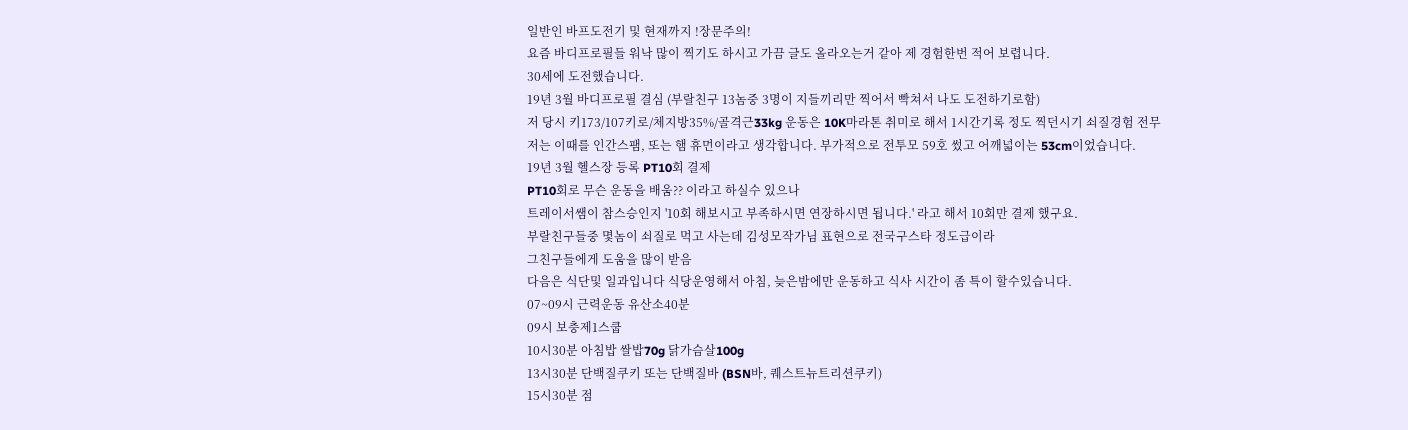일반인 바프도전기 및 현재까지 !장문주의!
요즘 바디프로필들 워낙 많이 찍기도 하시고 가끔 글도 올라오는거 같아 제 경험한번 적어 보렵니다.
30세에 도전했습니다.
19년 3월 바디프로필 결심 (부랄친구 13놈중 3명이 지들끼리만 찍어서 빡쳐서 나도 도전하기로함)
저 당시 키173/107키로/체지방35%/골격근33kg 운동은 10K마라톤 취미로 해서 1시간기록 정도 찍던시기 쇠질경험 전무
저는 이때를 인간스팸, 또는 햄 휴먼이라고 생각합니다. 부가적으로 전투모 59호 썼고 어깨넓이는 53cm이었습니다.
19년 3월 헬스장 등록 PT10회 결제
PT10회로 무슨 운동을 배움?? 이라고 하실수 있으나
트레이서쌤이 참스승인지 '10회 해보시고 부족하시면 연장하시면 됩니다.' 라고 해서 10회만 결제 했구요.
부랄친구들중 몇놈이 쇠질로 먹고 사는데 김성모작가님 표현으로 전국구스타 정도급이라
그친구들에게 도움을 많이 받음
다음은 식단및 일과입니다 식당운영해서 아침, 늦은밤에만 운동하고 식사 시간이 좀 특이 할수있습니다.
07~09시 근력운동 유산소40분
09시 보충제1스쿱
10시30분 아침밥 쌀밥70g 닭가슴살100g
13시30분 단백질쿠키 또는 단백질바 (BSN바, 퀘스트뉴트리션쿠키)
15시30분 점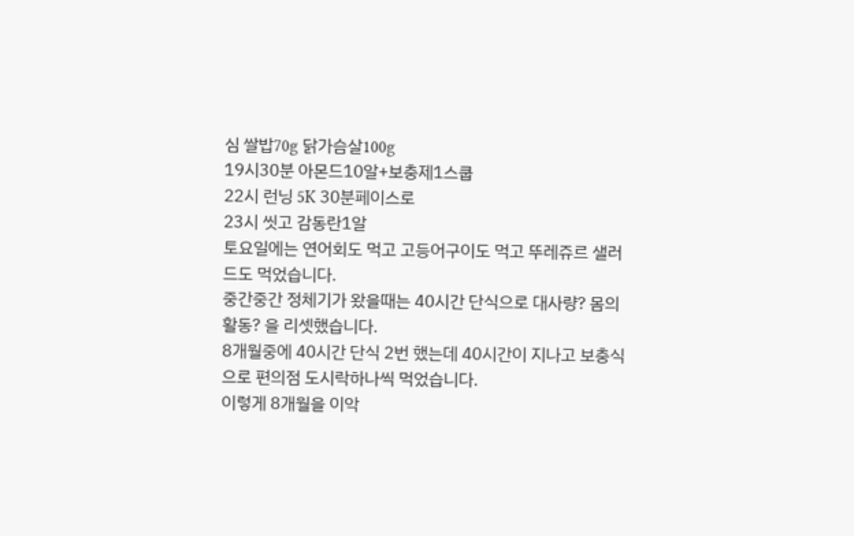심 쌀밥70g 닭가슴살100g
19시30분 아몬드10알+보충제1스쿱
22시 런닝 5K 30분페이스로
23시 씻고 감동란1알
토요일에는 연어회도 먹고 고등어구이도 먹고 뚜레쥬르 샐러드도 먹었습니다.
중간중간 정체기가 왔을때는 40시간 단식으로 대사량? 몸의활동? 을 리셋했습니다.
8개월중에 40시간 단식 2번 했는데 40시간이 지나고 보충식으로 편의점 도시락하나씩 먹었습니다.
이렇게 8개월을 이악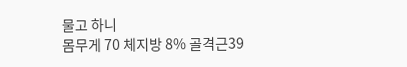물고 하니
몸무게 70 체지방 8% 골격근39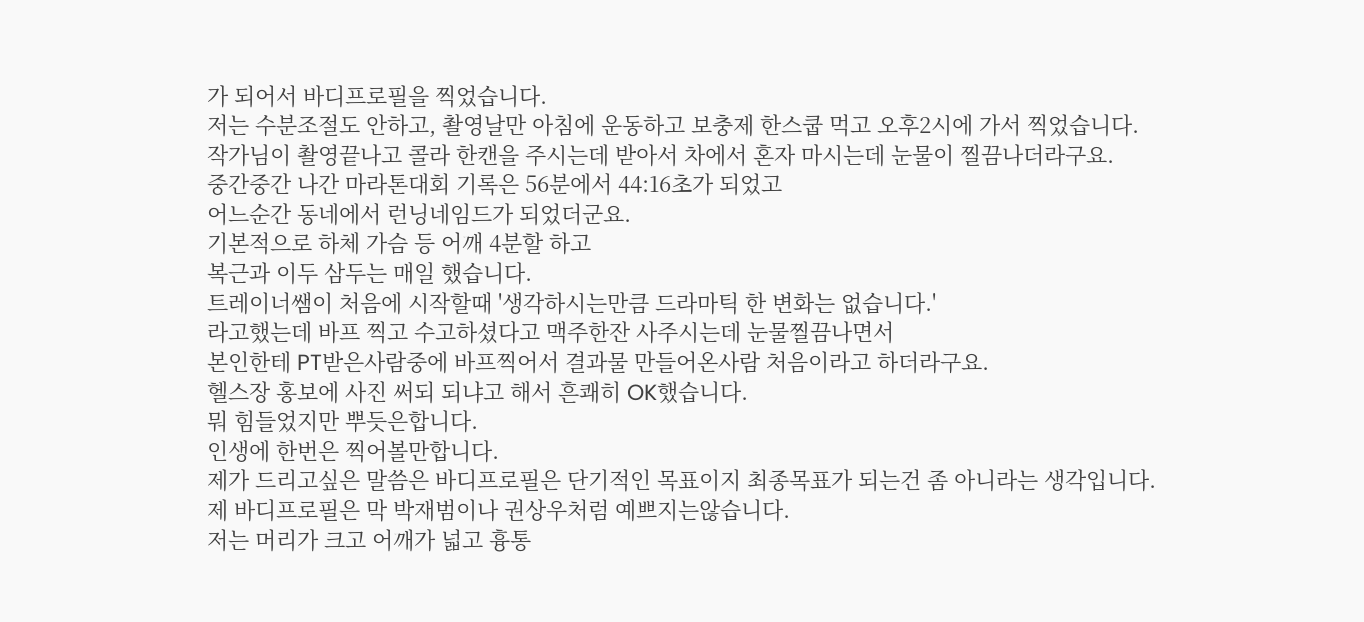가 되어서 바디프로필을 찍었습니다.
저는 수분조절도 안하고, 촬영날만 아침에 운동하고 보충제 한스쿱 먹고 오후2시에 가서 찍었습니다.
작가님이 촬영끝나고 콜라 한캔을 주시는데 받아서 차에서 혼자 마시는데 눈물이 찔끔나더라구요.
중간중간 나간 마라톤대회 기록은 56분에서 44:16초가 되었고
어느순간 동네에서 런닝네임드가 되었더군요.
기본적으로 하체 가슴 등 어깨 4분할 하고
복근과 이두 삼두는 매일 했습니다.
트레이너쌤이 처음에 시작할때 '생각하시는만큼 드라마틱 한 변화는 없습니다.'
라고했는데 바프 찍고 수고하셨다고 맥주한잔 사주시는데 눈물찔끔나면서
본인한테 PT받은사람중에 바프찍어서 결과물 만들어온사람 처음이라고 하더라구요.
헬스장 홍보에 사진 써되 되냐고 해서 흔쾌히 OK했습니다.
뭐 힘들었지만 뿌듯은합니다.
인생에 한번은 찍어볼만합니다.
제가 드리고싶은 말씀은 바디프로필은 단기적인 목표이지 최종목표가 되는건 좀 아니라는 생각입니다.
제 바디프로필은 막 박재범이나 권상우처럼 예쁘지는않습니다.
저는 머리가 크고 어깨가 넓고 흉통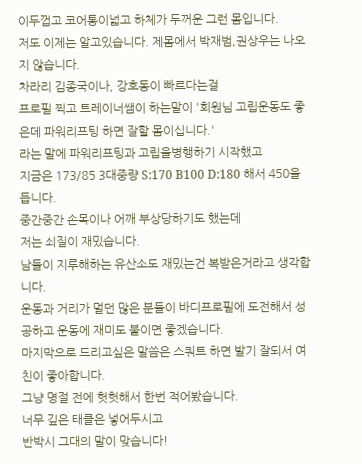이두껍고 코어통이넓고 하체가 두꺼운 그런 몸입니다.
저도 이제는 알고있습니다. 제몸에서 박재범,권상우는 나오지 않습니다.
차라리 김종국이나, 강호동이 빠르다는걸
프로필 찍고 트레이너쌤이 하는말이 '회원님 고립운동도 좋은데 파워리프팅 하면 잘할 몸이십니다.'
라는 말에 파워리프팅과 고립을병행하기 시작했고
지금은 173/85 3대중량 S:170 B100 D:180 해서 450을 듭니다.
중간중간 손목이나 어깨 부상당하기도 했는데
저는 쇠질이 재밌습니다.
남들이 지루해하는 유산소도 재밌는건 복받은거라고 생각합니다.
운동과 거리가 멀던 많은 분들이 바디프로필에 도전해서 성공하고 운동에 재미도 붙이면 좋겠습니다.
마지막으로 드리고싶은 말씀은 스쿼트 하면 발기 잘되서 여친이 좋아합니다.
그냥 명절 전에 헛헛해서 한번 적어봤습니다.
너무 깊은 태클은 넣어두시고
반박시 그대의 말이 맞습니다!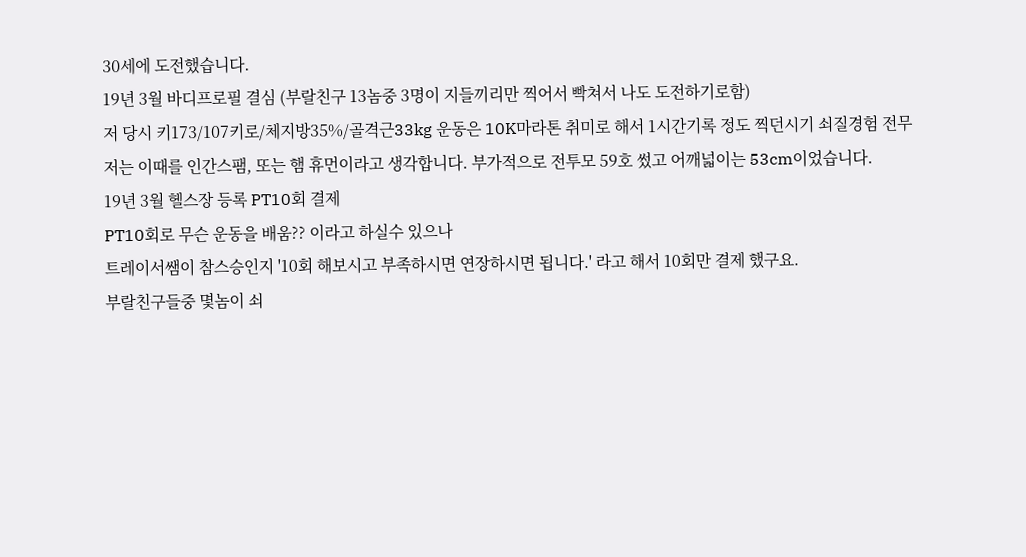30세에 도전했습니다.
19년 3월 바디프로필 결심 (부랄친구 13놈중 3명이 지들끼리만 찍어서 빡쳐서 나도 도전하기로함)
저 당시 키173/107키로/체지방35%/골격근33kg 운동은 10K마라톤 취미로 해서 1시간기록 정도 찍던시기 쇠질경험 전무
저는 이때를 인간스팸, 또는 햄 휴먼이라고 생각합니다. 부가적으로 전투모 59호 썼고 어깨넓이는 53cm이었습니다.
19년 3월 헬스장 등록 PT10회 결제
PT10회로 무슨 운동을 배움?? 이라고 하실수 있으나
트레이서쌤이 참스승인지 '10회 해보시고 부족하시면 연장하시면 됩니다.' 라고 해서 10회만 결제 했구요.
부랄친구들중 몇놈이 쇠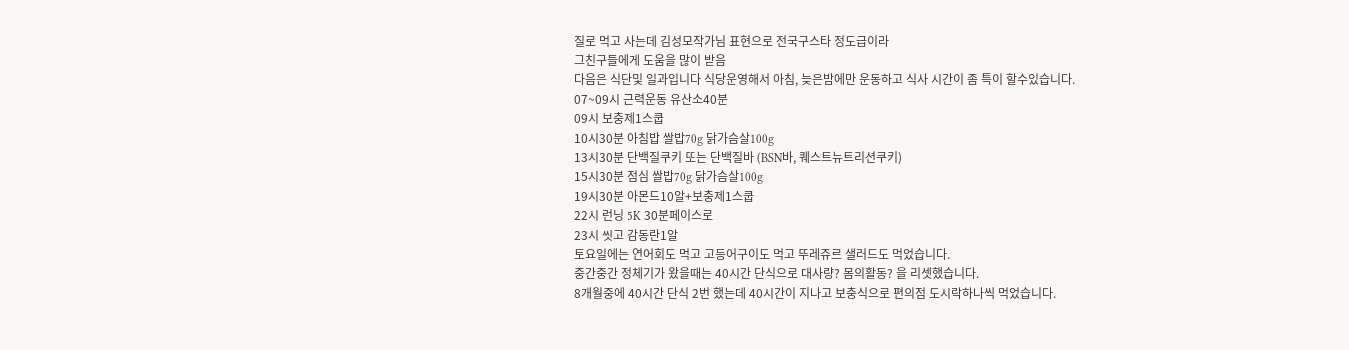질로 먹고 사는데 김성모작가님 표현으로 전국구스타 정도급이라
그친구들에게 도움을 많이 받음
다음은 식단및 일과입니다 식당운영해서 아침, 늦은밤에만 운동하고 식사 시간이 좀 특이 할수있습니다.
07~09시 근력운동 유산소40분
09시 보충제1스쿱
10시30분 아침밥 쌀밥70g 닭가슴살100g
13시30분 단백질쿠키 또는 단백질바 (BSN바, 퀘스트뉴트리션쿠키)
15시30분 점심 쌀밥70g 닭가슴살100g
19시30분 아몬드10알+보충제1스쿱
22시 런닝 5K 30분페이스로
23시 씻고 감동란1알
토요일에는 연어회도 먹고 고등어구이도 먹고 뚜레쥬르 샐러드도 먹었습니다.
중간중간 정체기가 왔을때는 40시간 단식으로 대사량? 몸의활동? 을 리셋했습니다.
8개월중에 40시간 단식 2번 했는데 40시간이 지나고 보충식으로 편의점 도시락하나씩 먹었습니다.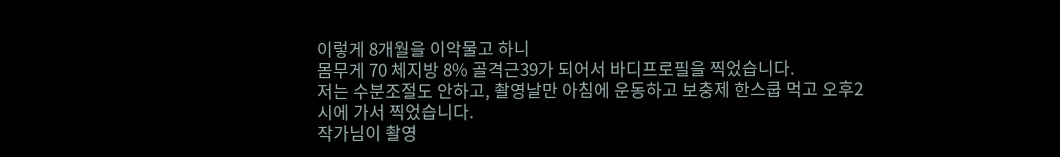이렇게 8개월을 이악물고 하니
몸무게 70 체지방 8% 골격근39가 되어서 바디프로필을 찍었습니다.
저는 수분조절도 안하고, 촬영날만 아침에 운동하고 보충제 한스쿱 먹고 오후2시에 가서 찍었습니다.
작가님이 촬영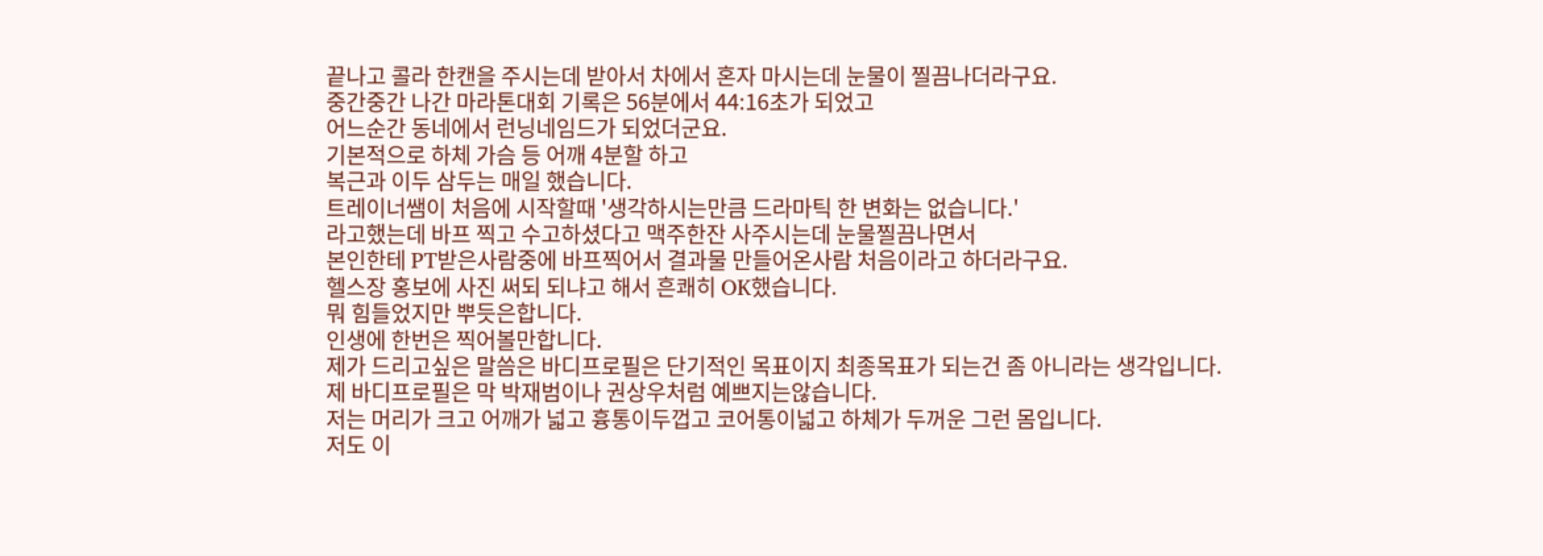끝나고 콜라 한캔을 주시는데 받아서 차에서 혼자 마시는데 눈물이 찔끔나더라구요.
중간중간 나간 마라톤대회 기록은 56분에서 44:16초가 되었고
어느순간 동네에서 런닝네임드가 되었더군요.
기본적으로 하체 가슴 등 어깨 4분할 하고
복근과 이두 삼두는 매일 했습니다.
트레이너쌤이 처음에 시작할때 '생각하시는만큼 드라마틱 한 변화는 없습니다.'
라고했는데 바프 찍고 수고하셨다고 맥주한잔 사주시는데 눈물찔끔나면서
본인한테 PT받은사람중에 바프찍어서 결과물 만들어온사람 처음이라고 하더라구요.
헬스장 홍보에 사진 써되 되냐고 해서 흔쾌히 OK했습니다.
뭐 힘들었지만 뿌듯은합니다.
인생에 한번은 찍어볼만합니다.
제가 드리고싶은 말씀은 바디프로필은 단기적인 목표이지 최종목표가 되는건 좀 아니라는 생각입니다.
제 바디프로필은 막 박재범이나 권상우처럼 예쁘지는않습니다.
저는 머리가 크고 어깨가 넓고 흉통이두껍고 코어통이넓고 하체가 두꺼운 그런 몸입니다.
저도 이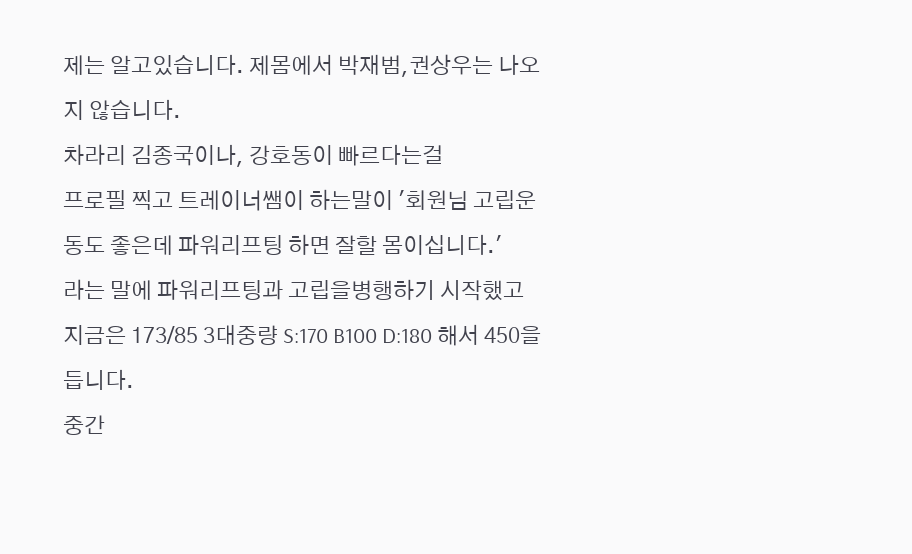제는 알고있습니다. 제몸에서 박재범,권상우는 나오지 않습니다.
차라리 김종국이나, 강호동이 빠르다는걸
프로필 찍고 트레이너쌤이 하는말이 '회원님 고립운동도 좋은데 파워리프팅 하면 잘할 몸이십니다.'
라는 말에 파워리프팅과 고립을병행하기 시작했고
지금은 173/85 3대중량 S:170 B100 D:180 해서 450을 듭니다.
중간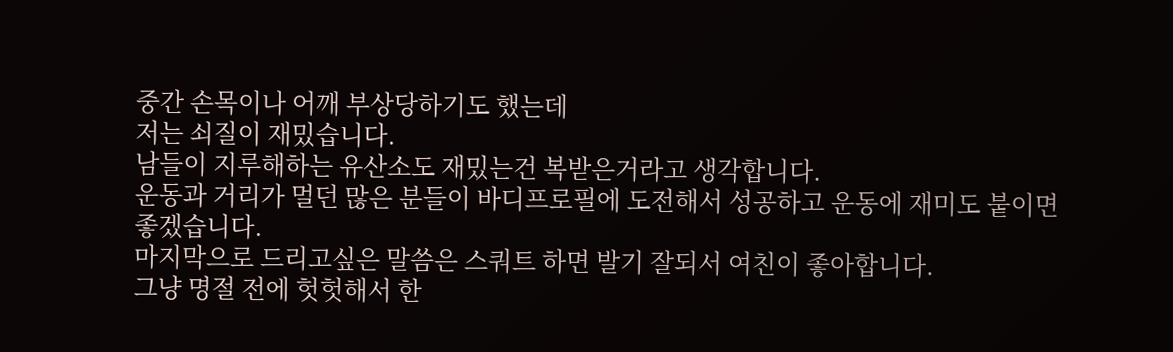중간 손목이나 어깨 부상당하기도 했는데
저는 쇠질이 재밌습니다.
남들이 지루해하는 유산소도 재밌는건 복받은거라고 생각합니다.
운동과 거리가 멀던 많은 분들이 바디프로필에 도전해서 성공하고 운동에 재미도 붙이면 좋겠습니다.
마지막으로 드리고싶은 말씀은 스쿼트 하면 발기 잘되서 여친이 좋아합니다.
그냥 명절 전에 헛헛해서 한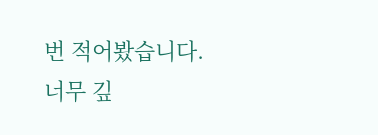번 적어봤습니다.
너무 깊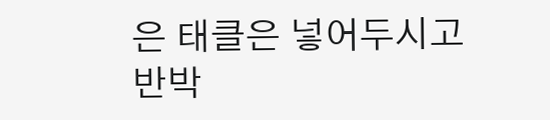은 태클은 넣어두시고
반박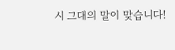시 그대의 말이 맞습니다!